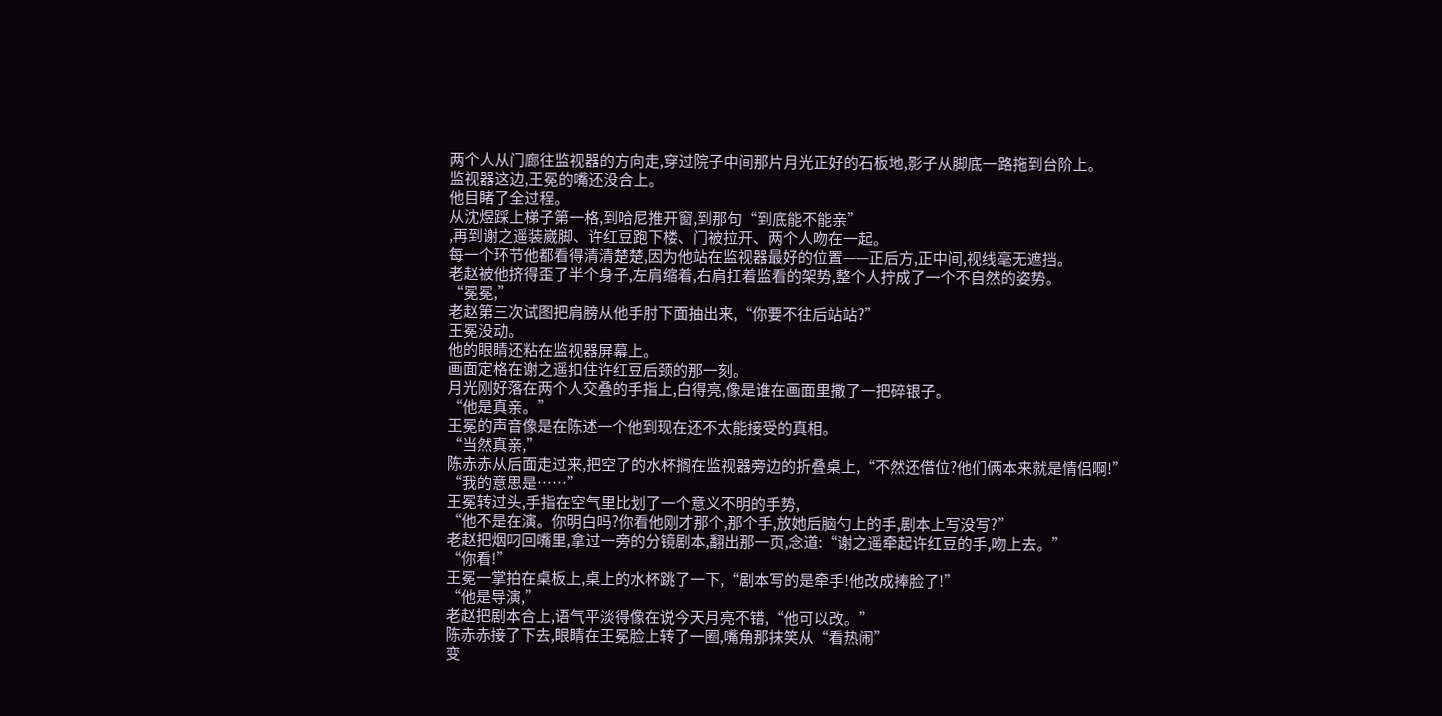两个人从门廊往监视器的方向走,穿过院子中间那片月光正好的石板地,影子从脚底一路拖到台阶上。
监视器这边,王冕的嘴还没合上。
他目睹了全过程。
从沈煜踩上梯子第一格,到哈尼推开窗,到那句“到底能不能亲”
,再到谢之遥装崴脚、许红豆跑下楼、门被拉开、两个人吻在一起。
每一个环节他都看得清清楚楚,因为他站在监视器最好的位置——正后方,正中间,视线毫无遮挡。
老赵被他挤得歪了半个身子,左肩缩着,右肩扛着监看的架势,整个人拧成了一个不自然的姿势。
“冕冕,”
老赵第三次试图把肩膀从他手肘下面抽出来,“你要不往后站站?”
王冕没动。
他的眼睛还粘在监视器屏幕上。
画面定格在谢之遥扣住许红豆后颈的那一刻。
月光刚好落在两个人交叠的手指上,白得亮,像是谁在画面里撒了一把碎银子。
“他是真亲。”
王冕的声音像是在陈述一个他到现在还不太能接受的真相。
“当然真亲,”
陈赤赤从后面走过来,把空了的水杯搁在监视器旁边的折叠桌上,“不然还借位?他们俩本来就是情侣啊!”
“我的意思是……”
王冕转过头,手指在空气里比划了一个意义不明的手势,
“他不是在演。你明白吗?你看他刚才那个,那个手,放她后脑勺上的手,剧本上写没写?”
老赵把烟叼回嘴里,拿过一旁的分镜剧本,翻出那一页,念道:“谢之遥牵起许红豆的手,吻上去。”
“你看!”
王冕一掌拍在桌板上,桌上的水杯跳了一下,“剧本写的是牵手!他改成捧脸了!”
“他是导演,”
老赵把剧本合上,语气平淡得像在说今天月亮不错,“他可以改。”
陈赤赤接了下去,眼睛在王冕脸上转了一圈,嘴角那抹笑从“看热闹”
变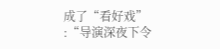成了“看好戏”
:“导演深夜下令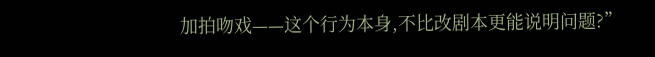加拍吻戏——这个行为本身,不比改剧本更能说明问题?”